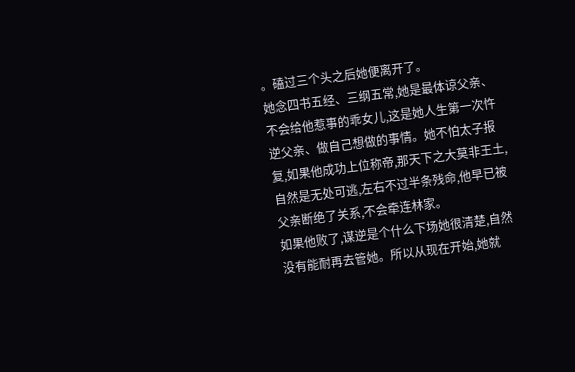。磕过三个头之后她便离开了。
她念四书五经、三纲五常,她是最体谅父亲、不会给他惹事的乖女儿,这是她人生第一次忤逆父亲、做自己想做的事情。她不怕太子报复,如果他成功上位称帝,那天下之大莫非王土,自然是无处可逃,左右不过半条残命,他早已被父亲断绝了关系,不会牵连林家。
如果他败了,谋逆是个什么下场她很清楚,自然没有能耐再去管她。所以从现在开始,她就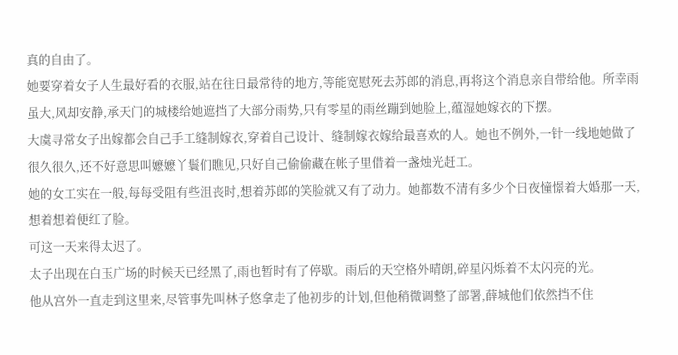真的自由了。
她要穿着女子人生最好看的衣服,站在往日最常待的地方,等能宽慰死去苏郎的消息,再将这个消息亲自带给他。所幸雨虽大,风却安静,承天门的城楼给她遮挡了大部分雨势,只有零星的雨丝蹦到她脸上,蕴湿她嫁衣的下摆。
大虞寻常女子出嫁都会自己手工缝制嫁衣,穿着自己设计、缝制嫁衣嫁给最喜欢的人。她也不例外,一针一线地她做了很久很久,还不好意思叫嬷嬷丫鬟们瞧见,只好自己偷偷藏在帐子里借着一盏烛光赶工。
她的女工实在一般,每每受阻有些沮丧时,想着苏郎的笑脸就又有了动力。她都数不清有多少个日夜憧憬着大婚那一天,想着想着便红了脸。
可这一天来得太迟了。
太子出现在白玉广场的时候天已经黑了,雨也暂时有了停歇。雨后的天空格外晴朗,碎星闪烁着不太闪亮的光。
他从宫外一直走到这里来,尽管事先叫林子悠拿走了他初步的计划,但他稍微调整了部署,薛城他们依然挡不住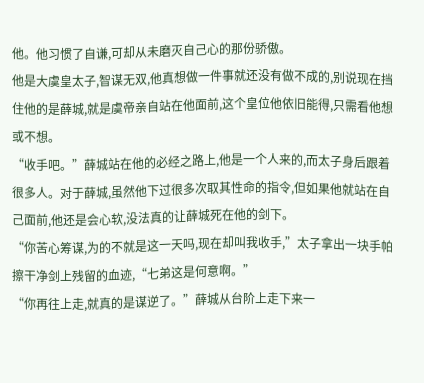他。他习惯了自谦,可却从未磨灭自己心的那份骄傲。
他是大虞皇太子,智谋无双,他真想做一件事就还没有做不成的,别说现在挡住他的是薛城,就是虞帝亲自站在他面前,这个皇位他依旧能得,只需看他想或不想。
“收手吧。”薛城站在他的必经之路上,他是一个人来的,而太子身后跟着很多人。对于薛城,虽然他下过很多次取其性命的指令,但如果他就站在自己面前,他还是会心软,没法真的让薛城死在他的剑下。
“你苦心筹谋,为的不就是这一天吗,现在却叫我收手,”太子拿出一块手帕擦干净剑上残留的血迹,“七弟这是何意啊。”
“你再往上走,就真的是谋逆了。”薛城从台阶上走下来一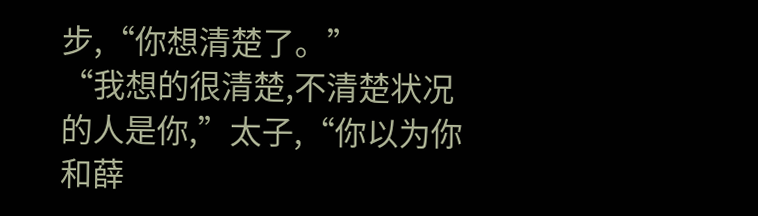步,“你想清楚了。”
“我想的很清楚,不清楚状况的人是你,”太子,“你以为你和薛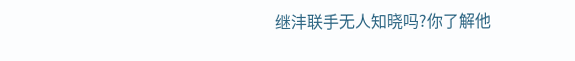继沣联手无人知晓吗?你了解他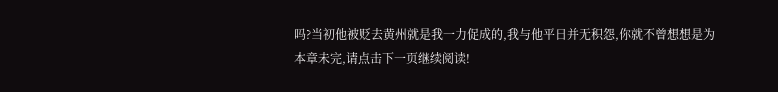吗?当初他被贬去黄州就是我一力促成的,我与他平日并无积怨,你就不曾想想是为
本章未完,请点击下一页继续阅读!